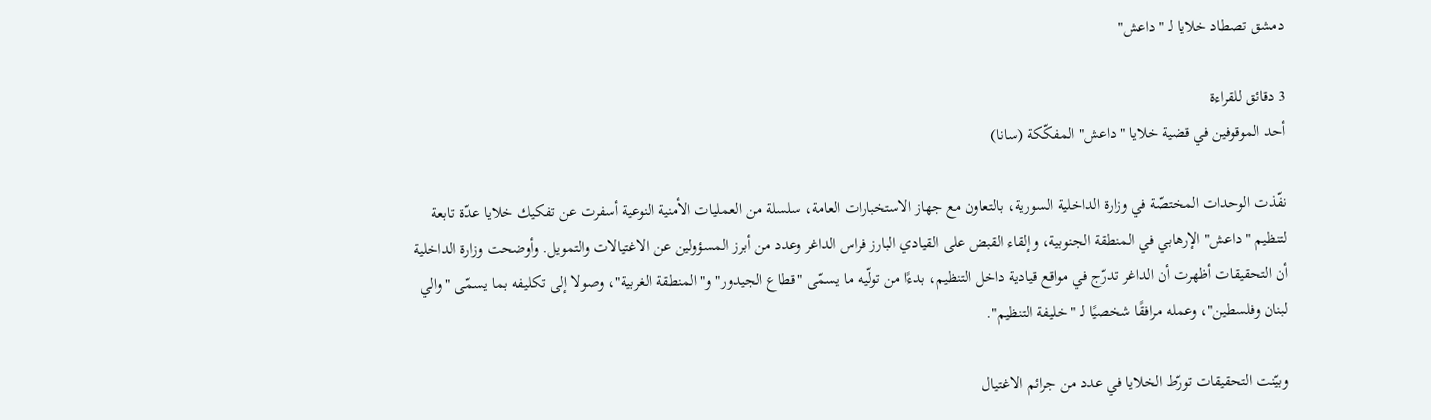دمشق تصطاد خلايا لـ "داعش"

3 دقائق للقراءة
أحد الموقوفين في قضية خلايا "داعش" المفكّكة (سانا)

نفّذت الوحدات المختصّة في وزارة الداخلية السورية، بالتعاون مع جهاز الاستخبارات العامة، سلسلة من العمليات الأمنية النوعية أسفرت عن تفكيك خلايا عدّة تابعة لتنظيم "داعش" الإرهابي في المنطقة الجنوبية، وإلقاء القبض على القيادي البارز فراس الداغر وعدد من أبرز المسؤولين عن الاغتيالات والتمويل. وأوضحت وزارة الداخلية أن التحقيقات أظهرت أن الداغر تدرّج في مواقع قيادية داخل التنظيم، بدءًا من تولّيه ما يسمّى "قطاع الجيدور" و"المنطقة الغربية"، وصولا إلى تكليفه بما يسمّى "والي لبنان وفلسطين"، وعمله مرافقًا شخصيًا لـ "خليفة التنظيم".

وبيّنت التحقيقات تورّط الخلايا في عدد من جرائم الاغتيال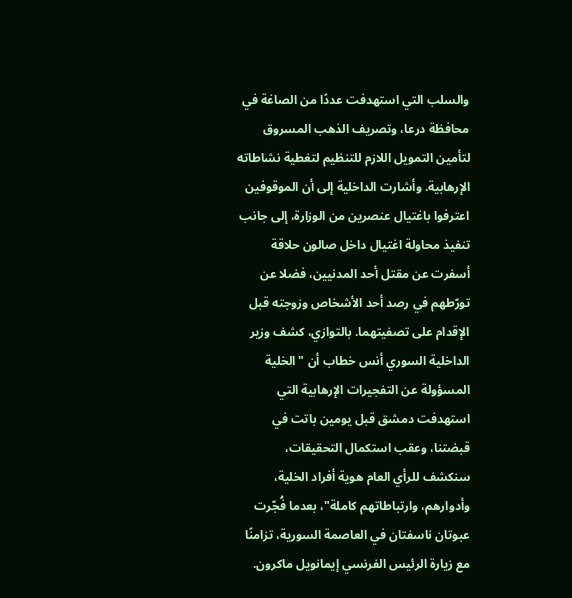والسلب التي استهدفت عددًا من الصاغة في محافظة درعا، وتصريف الذهب المسروق لتأمين التمويل اللازم للتنظيم لتغطية نشاطاته الإرهابية. وأشارت الداخلية إلى أن الموقوفين اعترفوا باغتيال عنصرين من الوزارة، إلى جانب تنفيذ محاولة اغتيال داخل صالون حلاقة أسفرت عن مقتل أحد المدنيين، فضلا عن تورّطهم في رصد أحد الأشخاص وزوجته قبل الإقدام على تصفيتهما. بالتوازي، كشف وزير الداخلية السوري أنس خطاب أن "الخلية المسؤولة عن التفجيرات الإرهابية التي استهدفت دمشق قبل يومين باتت في قبضتنا، وعقب استكمال التحقيقات، سنكشف للرأي العام هوية أفراد الخلية، وأدوارهم، وارتباطاتهم كاملة"، بعدما فُجّرت عبوتان ناسفتان في العاصمة السورية، تزامنًا مع زيارة الرئيس الفرنسي إيمانويل ماكرون.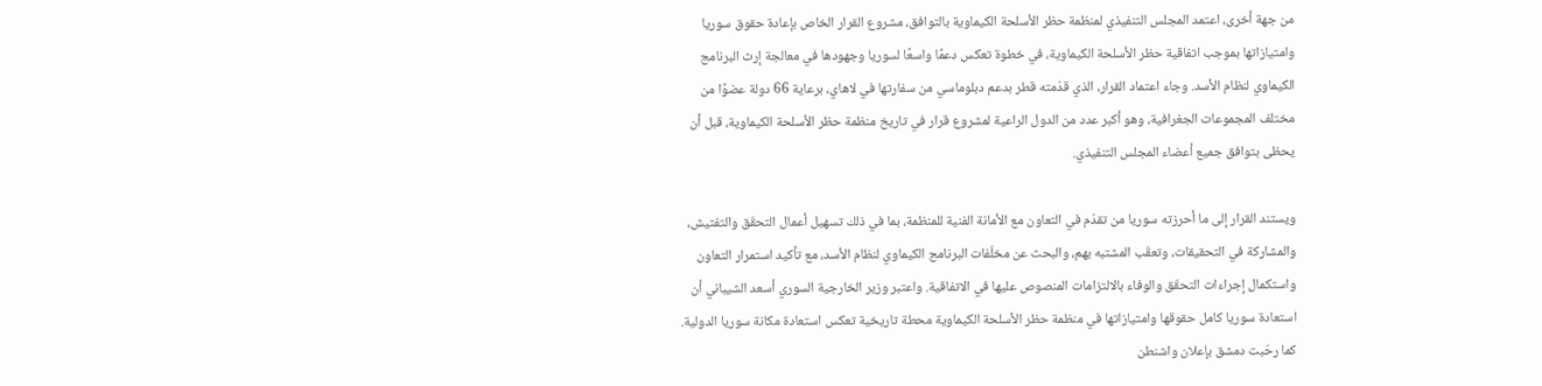من جهة أخرى، اعتمد المجلس التنفيذي لمنظمة حظر الأسلحة الكيماوية بالتوافق، مشروع القرار الخاص بإعادة حقوق سوريا وامتيازاتها بموجب اتفاقية حظر الأسلحة الكيماوية، في خطوة تعكس دعمًا واسعًا لسوريا وجهودها في معالجة إرث البرنامج الكيماوي لنظام الأسد. وجاء اعتماد القرار، الذي قدّمته قطر بدعم دبلوماسي من سفارتها في لاهاي، برعاية 66 دولة عضوًا من مختلف المجموعات الجغرافية، وهو أكبر عدد من الدول الراعية لمشروع قرار في تاريخ منظمة حظر الأسلحة الكيماوية، قبل أن يحظى بتوافق جميع أعضاء المجلس التنفيذي.

ويستند القرار إلى ما أحرزته سوريا من تقدّم في التعاون مع الأمانة الفنية للمنظمة، بما في ذلك تسهيل أعمال التحقّق والتفتيش، والمشاركة في التحقيقات، وتعقّب المشتبه بهم، والبحث عن مخلّفات البرنامج الكيماوي لنظام الأسد، مع تأكيد استمرار التعاون واستكمال إجراءات التحقّق والوفاء بالالتزامات المنصوص عليها في الاتفاقية. واعتبر وزير الخارجية السوري أسعد الشيباني أن استعادة سوريا كامل حقوقها وامتيازاتها في منظمة حظر الأسلحة الكيماوية محطة تاريخية تعكس استعادة مكانة سوريا الدولية. كما رحّبت دمشق بإعلان واشنطن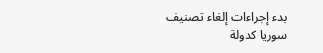بدء إجراءات إلغاء تصنيف سوريا كدولة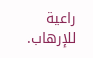راعية للإرهاب.